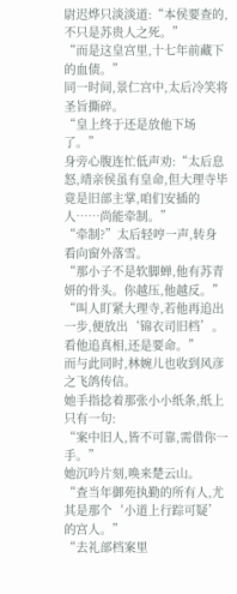尉迟烨只淡淡道:“本侯要查的,不只是苏贵人之死。”
“而是这皇宫里,十七年前藏下的血债。”
同一时间,景仁宫中,太后冷笑将圣旨撕碎。
“皇上终于还是放他下场了。”
身旁心腹连忙低声劝:“太后息怒,靖亲侯虽有皇命,但大理寺毕竟是旧部主掌,咱们安插的人……尚能牵制。”
“牵制?”太后轻哼一声,转身看向窗外落雪。
“那小子不是软脚蝉,他有苏青妍的骨头。你越压,他越反。”
“叫人盯紧大理寺,若他再追出一步,便放出‘锦衣司旧档’。看他追真相,还是要命。”
而与此同时,林婉儿也收到风彦之飞鸽传信。
她手指捻着那张小小纸条,纸上只有一句:
“案中旧人,皆不可靠,需借你一手。”
她沉吟片刻,唤来楚云山。
“查当年御苑执勤的所有人,尤其是那个‘小道上行踪可疑’的宫人。”
“去礼部档案里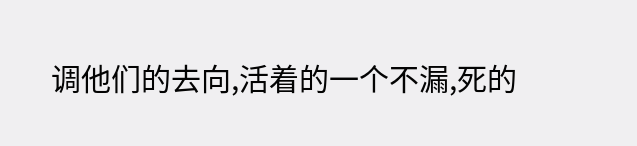调他们的去向,活着的一个不漏,死的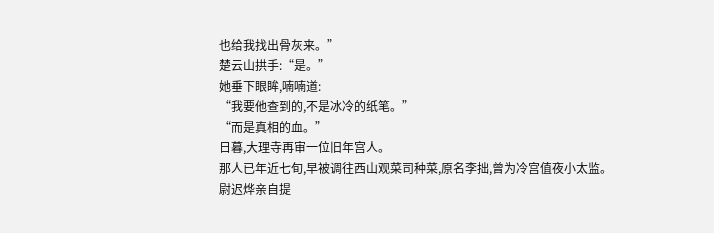也给我找出骨灰来。”
楚云山拱手:“是。”
她垂下眼眸,喃喃道:
“我要他查到的,不是冰冷的纸笔。”
“而是真相的血。”
日暮,大理寺再审一位旧年宫人。
那人已年近七旬,早被调往西山观菜司种菜,原名李拙,曾为冷宫值夜小太监。
尉迟烨亲自提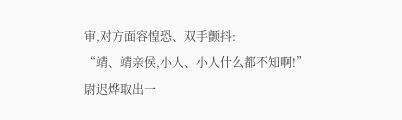审,对方面容惶恐、双手颤抖:
“靖、靖亲侯,小人、小人什么都不知啊!”
尉迟烨取出一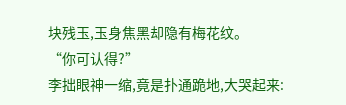块残玉,玉身焦黑却隐有梅花纹。
“你可认得?”
李拙眼神一缩,竟是扑通跪地,大哭起来: